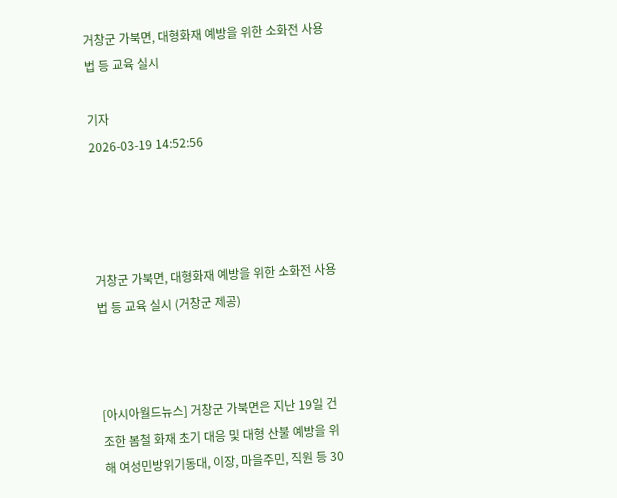거창군 가북면, 대형화재 예방을 위한 소화전 사용법 등 교육 실시

기자
2026-03-19 14:52:56




거창군 가북면, 대형화재 예방을 위한 소화전 사용법 등 교육 실시 (거창군 제공)



[아시아월드뉴스] 거창군 가북면은 지난 19일 건조한 봄철 화재 초기 대응 및 대형 산불 예방을 위해 여성민방위기동대, 이장, 마을주민, 직원 등 30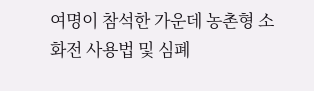여명이 참석한 가운데 농촌형 소화전 사용법 및 심폐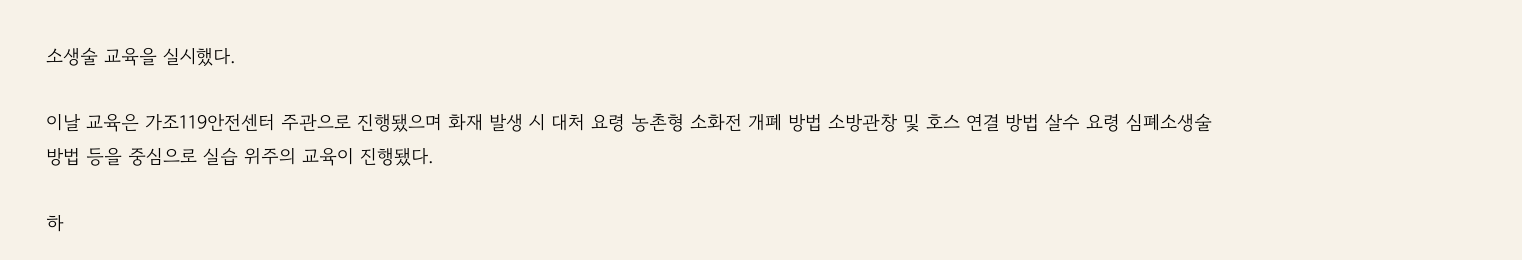소생술 교육을 실시했다.

이날 교육은 가조119안전센터 주관으로 진행됐으며 화재 발생 시 대처 요령 농촌형 소화전 개폐 방법 소방관창 및 호스 연결 방법 살수 요령 심폐소생술 방법 등을 중심으로 실습 위주의 교육이 진행됐다.

하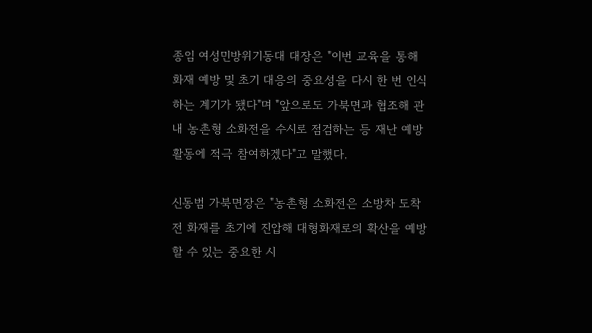종임 여성민방위기동대 대장은 "이번 교육을 통해 화재 예방 및 초기 대응의 중요성을 다시 한 번 인식하는 계기가 됐다"며 "앞으로도 가북면과 협조해 관내 농촌형 소화전을 수시로 점검하는 등 재난 예방 활동에 적극 참여하겠다"고 말했다.

신동범 가북면장은 "농촌형 소화전은 소방차 도착 전 화재를 초기에 진압해 대형화재로의 확산을 예방할 수 있는 중요한 시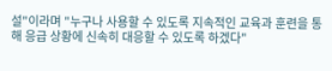설"이라며 "누구나 사용할 수 있도록 지속적인 교육과 훈련을 통해 응급 상황에 신속히 대응할 수 있도록 하겠다"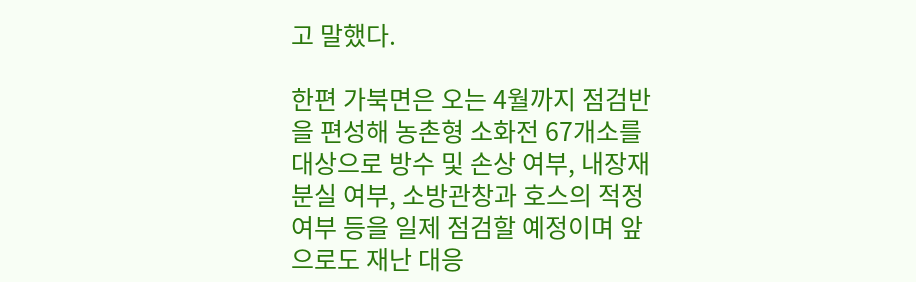고 말했다.

한편 가북면은 오는 4월까지 점검반을 편성해 농촌형 소화전 67개소를 대상으로 방수 및 손상 여부, 내장재 분실 여부, 소방관창과 호스의 적정 여부 등을 일제 점검할 예정이며 앞으로도 재난 대응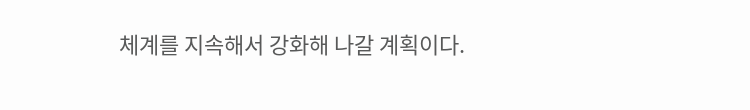체계를 지속해서 강화해 나갈 계획이다.